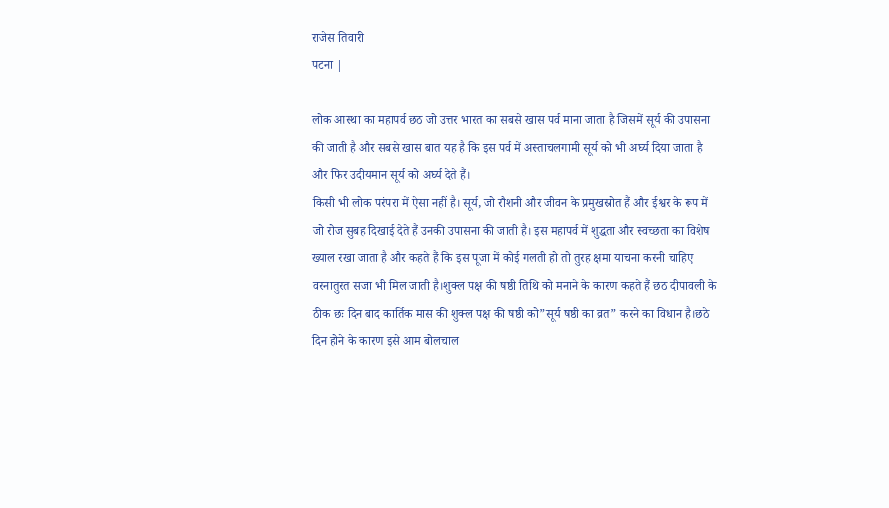राजेस तिवारी
पटना |

लोक आस्था का महापर्व छठ जो उत्तर भारत का सबसे खास पर्व माना जाता है जिसमें सूर्य की उपासना की जाती है और सबसे खास बात यह है कि इस पर्व में अस्ताचलगामी सूर्य को भी अर्घ्य दिया जाता है और फिर उदीयमान सूर्य को अर्घ्य देते हैं।
किसी भी लोक परंपरा में ऐसा नहीं है। सूर्य, जो रौशनी और जीवन के प्रमुखस्रोत हैं और ईश्वर के रूप में जो रोज सुबह दिखाई देते हैं उनकी उपासना की जाती है। इस महापर्व में शुद्धता और स्वच्छता का विशेष ख्याल रखा जाता है और कहते हैं कि इस पूजा में कोई गलती हो तो तुरह क्षमा याचना करनी चाहिए वरनातुरत सजा भी मिल जाती है।शुक्ल पक्ष की षष्ठी तिथि को मनाने के कारण कहते हैं छठ दीपावली के ठीक छः दिन बाद कार्तिक मास की शुक्ल पक्ष की षष्ठी को”सूर्य षष्ठी का व्रत” करने का विधान है।छठे दिन होने के कारण इसे आम बोलचाल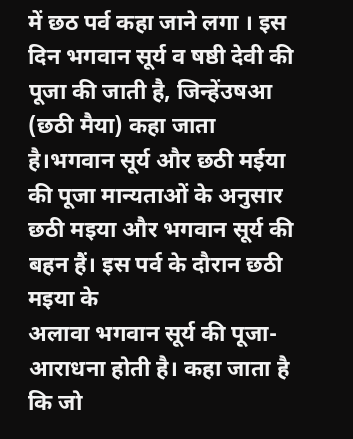में छठ पर्व कहा जाने लगा । इस दिन भगवान सूर्य व षष्ठी देवी की पूजा की जाती है, जिन्हेंउषआ (छठी मैया) कहा जाता है।भगवान सूर्य और छठी मईया की पूजा मान्यताओं के अनुसार छठी मइया और भगवान सूर्य की बहन हैं। इस पर्व के दौरान छठी मइया के
अलावा भगवान सूर्य की पूजा-आराधना होती है। कहा जाता है कि जो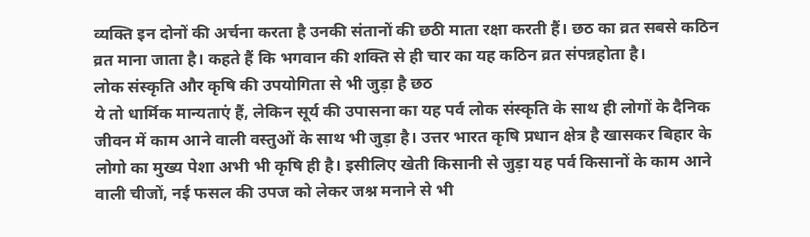व्यक्ति इन दोनों की अर्चना करता है उनकी संतानों की छठी माता रक्षा करती हैं। छठ का व्रत सबसे कठिन व्रत माना जाता है। कहते हैं कि भगवान की शक्ति से ही चार का यह कठिन व्रत संपन्नहोता है।
लोक संस्कृति और कृषि की उपयोगिता से भी जुड़ा है छठ
ये तो धार्मिक मान्यताएं हैं, लेकिन सूर्य की उपासना का यह पर्व लोक संस्कृति के साथ ही लोगों के दैनिक जीवन में काम आने वाली वस्तुओं के साथ भी जुड़ा है। उत्तर भारत कृषि प्रधान क्षेत्र है खासकर बिहार के लोगो का मुख्य पेशा अभी भी कृषि ही है। इसीलिए खेती किसानी से जुड़ा यह पर्व किसानों के काम आने वाली चीजों, नई फसल की उपज को लेकर जश्न मनाने से भी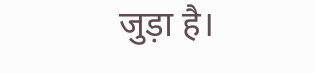जुड़ा है।